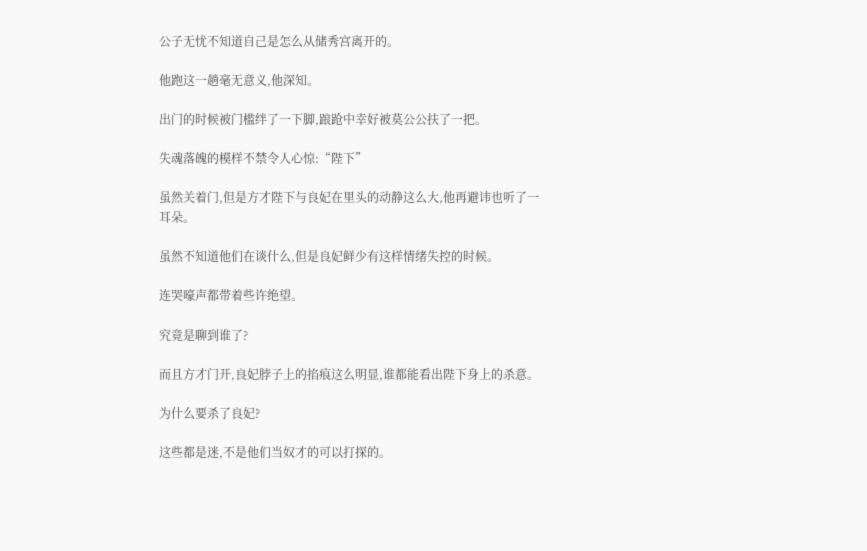公子无忧不知道自己是怎么从储秀宫离开的。

他跑这一趟毫无意义,他深知。

出门的时候被门槛绊了一下脚,踉跄中幸好被莫公公扶了一把。

失魂落魄的模样不禁令人心惊:“陛下”

虽然关着门,但是方才陛下与良妃在里头的动静这么大,他再避讳也听了一耳朵。

虽然不知道他们在谈什么,但是良妃鲜少有这样情绪失控的时候。

连哭嚎声都带着些许绝望。

究竟是聊到谁了?

而且方才门开,良妃脖子上的掐痕这么明显,谁都能看出陛下身上的杀意。

为什么要杀了良妃?

这些都是迷,不是他们当奴才的可以打探的。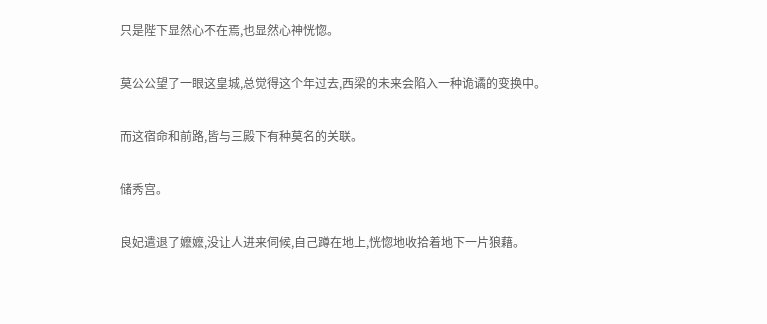只是陛下显然心不在焉,也显然心神恍惚。

莫公公望了一眼这皇城,总觉得这个年过去,西梁的未来会陷入一种诡谲的变换中。

而这宿命和前路,皆与三殿下有种莫名的关联。

储秀宫。

良妃遣退了嬷嬷,没让人进来伺候,自己蹲在地上,恍惚地收拾着地下一片狼藉。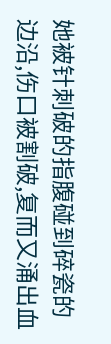她被针刺破的指腹碰到碎瓷的边沿,伤口被割破,复而又涌出血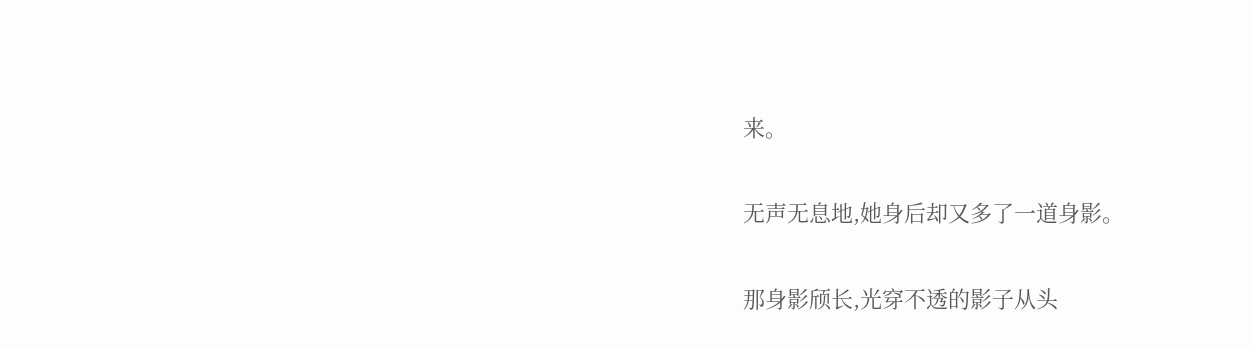来。

无声无息地,她身后却又多了一道身影。

那身影颀长,光穿不透的影子从头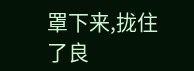罩下来,拢住了良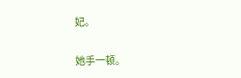妃。

她手一顿。